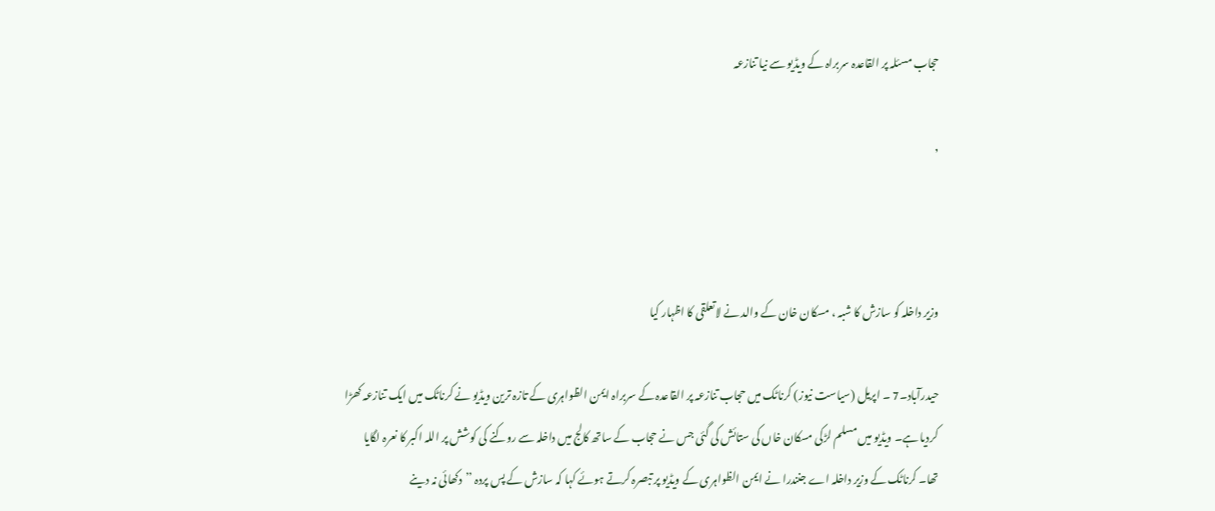حجاب مسئلہ پر القاعدہ سربراہ کے ویڈیو سے نیا تنازعہ

,



وزیر داخلہ کو سازش کا شبہ ، مسکان خان کے والد نے لاتعلقی کا اظہار کیا

حیدرآباد۔7 ۔ اپریل (سیاست نیوز) کرناٹک میں حجاب تنازعہ پر القاعدہ کے سربراہ ایمن الظواہری کے تازہ ترین ویڈیو نے کرناٹک میں ایک تنازعہ کھڑا کردیا ہے۔ ویڈیو میں مسلم لڑکی مسکان خاں کی ستائش کی گئی جس نے حجاب کے ساتھ کالج میں داخلہ سے روکنے کی کوشش پر اللہ اکبر کا نعرہ لگایا تھا۔ کرناٹک کے وزیر داخلہ اے جنندرا نے ایمن الظواہری کے ویڈیو پر تبصرہ کرتے ہوئے کہا کہ سازش کے پس پردہ ’’دکھائی نہ دینے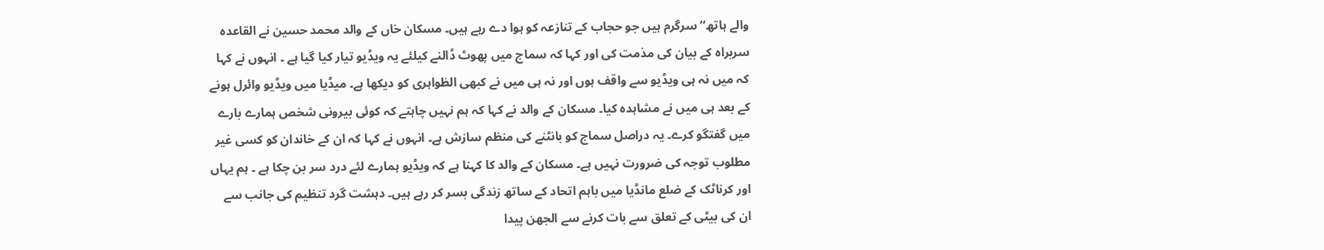والے ہاتھ‘‘ سرگرم ہیں جو حجاب کے تنازعہ کو ہوا دے رہے ہیں۔ مسکان خاں کے والد محمد حسین نے القاعدہ سربراہ کے بیان کی مذمت کی اور کہا کہ سماج میں پھوٹ ڈالنے کیلئے یہ ویڈیو تیار کیا گیا ہے ۔ انہوں نے کہا کہ میں نہ ہی ویڈیو سے واقف ہوں اور نہ ہی میں نے کبھی الظواہری کو دیکھا ہے۔ میڈیا میں ویڈیو وائرل ہونے کے بعد ہی میں نے مشاہدہ کیا۔ مسکان کے والد نے کہا کہ ہم نہیں چاہتے کہ کوئی بیرونی شخص ہمارے بارے میں گفتگو کرے۔ یہ دراصل سماج کو بانٹنے کی منظم سازش ہے۔ انہوں نے کہا کہ ان کے خاندان کو کسی غیر مطلوب توجہ کی ضرورت نہیں ہے۔ مسکان کے والد کا کہنا ہے کہ ویڈیو ہمارے لئے درد سر بن چکا ہے ۔ ہم یہاں اور کرناٹک کے ضلع مانڈیا میں باہم اتحاد کے ساتھ زندگی بسر کر رہے ہیں۔ دہشت گرد تنظیم کی جانب سے ان کی بیٹی کے تعلق سے بات کرنے سے الجھن پیدا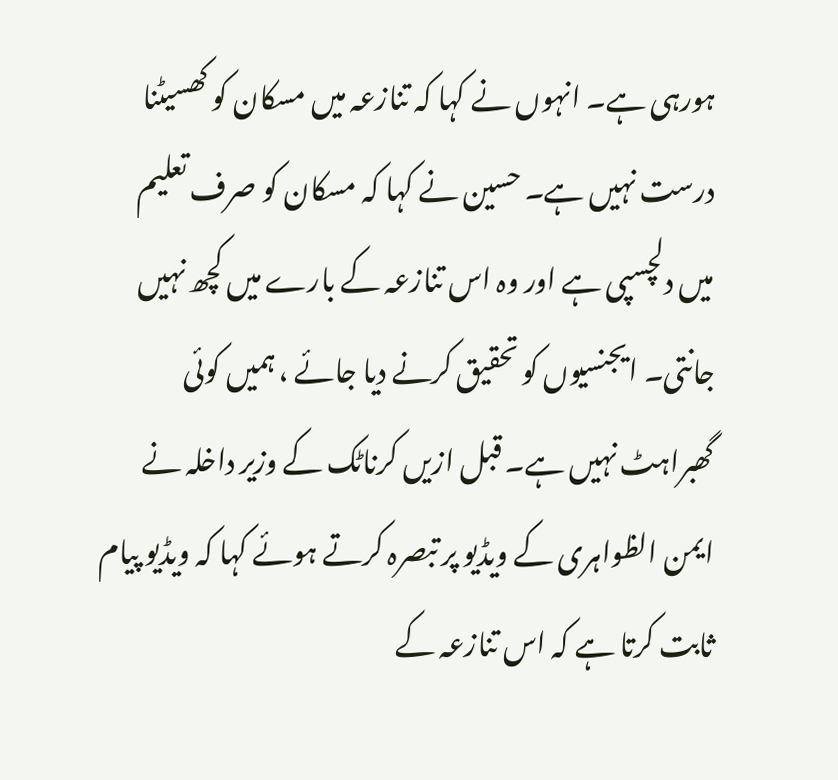ہورہی ہے۔ انہوں نے کہا کہ تنازعہ میں مسکان کو کھسیٹنا درست نہیں ہے۔ حسین نے کہا کہ مسکان کو صرف تعلیم میں دلچسپی ہے اور وہ اس تنازعہ کے بارے میں کچھ نہیں جانتی۔ ایجنسیوں کو تحقیق کرنے دیا جائے ، ہمیں کوئی گھبراہٹ نہیں ہے۔ قبل ازیں کرناٹک کے وزیر داخلہ نے ایمن الظواہری کے ویڈیو پر تبصرہ کرتے ہوئے کہا کہ ویڈیو پیام ثابت کرتا ہے کہ اس تنازعہ کے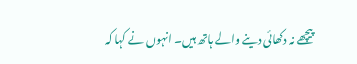پیچھے نہ دکھائی دینے والے ہاتھ ہیں۔ انہوں نے کہا کہ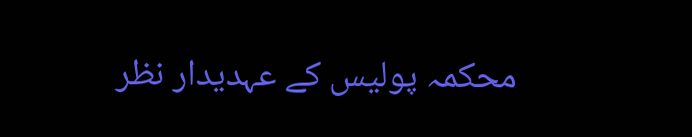محکمہ پولیس کے عہدیدار نظر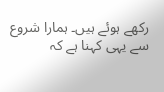رکھے ہوئے ہیں۔ ہمارا شروع سے یہی کہنا ہے کہ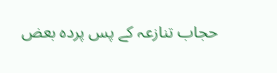حجاب تنازعہ کے پس پردہ بعض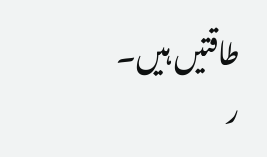طاقتیں ہیں۔ ر